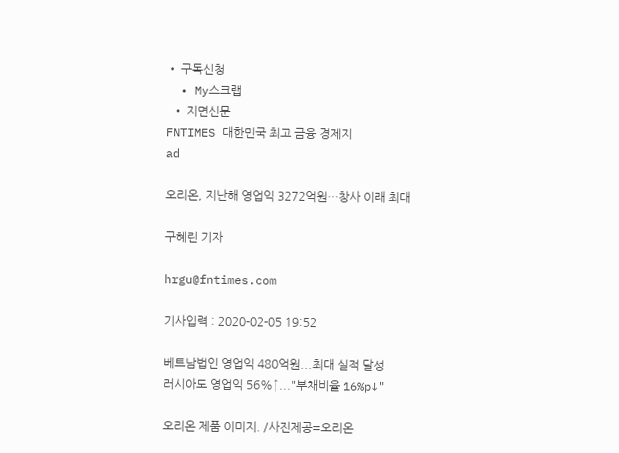• 구독신청
  • My스크랩
  • 지면신문
FNTIMES 대한민국 최고 금융 경제지
ad

오리온, 지난해 영업익 3272억원…창사 이래 최대

구혜린 기자

hrgu@fntimes.com

기사입력 : 2020-02-05 19:52

베트남법인 영업익 480억원...최대 실적 달성
러시아도 영업익 56%↑..."부채비율 16%p↓"

오리온 제품 이미지. /사진제공=오리온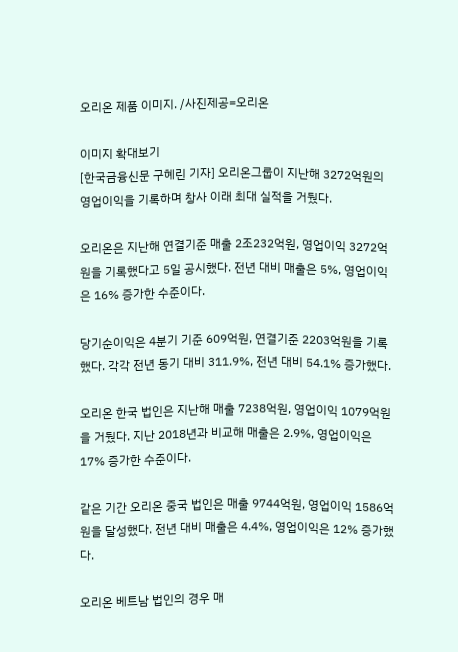오리온 제품 이미지. /사진제공=오리온

이미지 확대보기
[한국금융신문 구혜린 기자] 오리온그룹이 지난해 3272억원의 영업이익을 기록하며 창사 이래 최대 실적을 거뒀다.

오리온은 지난해 연결기준 매출 2조232억원, 영업이익 3272억원을 기록했다고 5일 공시했다. 전년 대비 매출은 5%, 영업이익은 16% 증가한 수준이다.

당기순이익은 4분기 기준 609억원, 연결기준 2203억원을 기록했다. 각각 전년 동기 대비 311.9%, 전년 대비 54.1% 증가했다.

오리온 한국 법인은 지난해 매출 7238억원, 영업이익 1079억원을 거뒀다. 지난 2018년과 비교해 매출은 2.9%, 영업이익은 17% 증가한 수준이다.

같은 기간 오리온 중국 법인은 매출 9744억원, 영업이익 1586억원을 달성했다. 전년 대비 매출은 4.4%, 영업이익은 12% 증가했다.

오리온 베트남 법인의 경우 매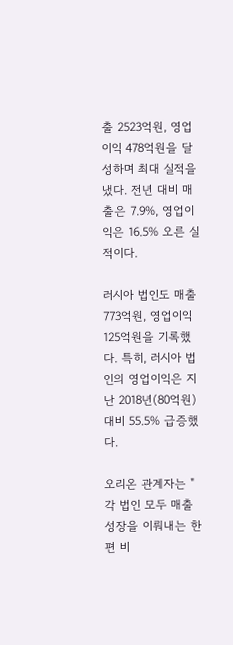출 2523억원, 영업이익 478억원을 달성하며 최대 실적을 냈다. 전년 대비 매출은 7.9%, 영업이익은 16.5% 오른 실적이다.

러시아 법인도 매출 773억원, 영업이익 125억원을 기록했다. 특히, 러시아 법인의 영업이익은 지난 2018년(80억원) 대비 55.5% 급증했다.

오리온 관계자는 "각 법인 모두 매출 성장을 이뤄내는 한편 비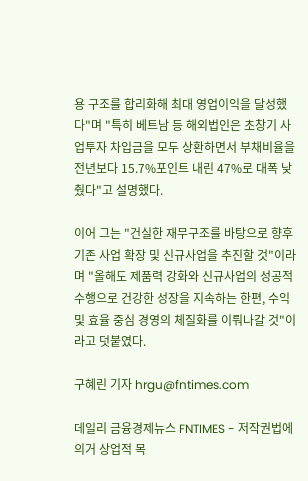용 구조를 합리화해 최대 영업이익을 달성했다"며 "특히 베트남 등 해외법인은 초창기 사업투자 차입금을 모두 상환하면서 부채비율을 전년보다 15.7%포인트 내린 47%로 대폭 낮췄다"고 설명했다.

이어 그는 "건실한 재무구조를 바탕으로 향후 기존 사업 확장 및 신규사업을 추진할 것"이라며 "올해도 제품력 강화와 신규사업의 성공적 수행으로 건강한 성장을 지속하는 한편, 수익 및 효율 중심 경영의 체질화를 이뤄나갈 것"이라고 덧붙였다.

구혜린 기자 hrgu@fntimes.com

데일리 금융경제뉴스 FNTIMES - 저작권법에 의거 상업적 목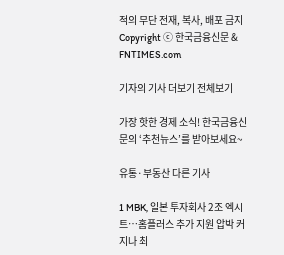적의 무단 전재, 복사, 배포 금지
Copyright ⓒ 한국금융신문 & FNTIMES.com

기자의 기사 더보기 전체보기

가장 핫한 경제 소식! 한국금융신문의 ‘추천뉴스’를 받아보세요~

유통·부동산 다른 기사

1 MBK, 일본 투자회사 2조 엑시트…홈플러스 추가 지원 압박 커지나 최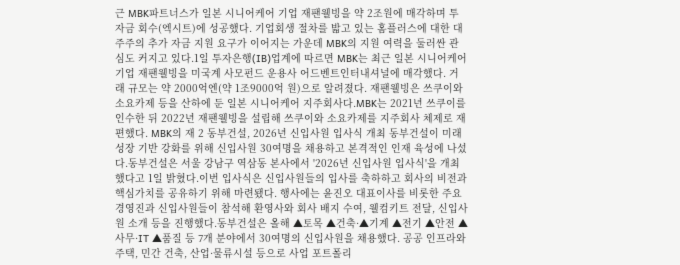근 MBK파트너스가 일본 시니어케어 기업 재팬웰빙을 약 2조원에 매각하며 투자금 회수(엑시트)에 성공했다. 기업회생 절차를 밟고 있는 홈플러스에 대한 대주주의 추가 자금 지원 요구가 이어지는 가운데 MBK의 지원 여력을 둘러싼 관심도 커지고 있다.1일 투자은행(IB)업계에 따르면 MBK는 최근 일본 시니어케어 기업 재팬웰빙을 미국계 사모펀드 운용사 어드벤트인터내셔널에 매각했다. 거래 규모는 약 2000억엔(약 1조9000억 원)으로 알려졌다. 재팬웰빙은 쓰쿠이와 소요카제 등을 산하에 둔 일본 시니어케어 지주회사다.MBK는 2021년 쓰쿠이를 인수한 뒤 2022년 재팬웰빙을 설립해 쓰쿠이와 소요카제를 지주회사 체제로 재편했다. MBK의 재 2 동부건설, 2026년 신입사원 입사식 개최 동부건설이 미래 성장 기반 강화를 위해 신입사원 30여명을 채용하고 본격적인 인재 육성에 나섰다.동부건설은 서울 강남구 역삼동 본사에서 '2026년 신입사원 입사식'을 개최했다고 1일 밝혔다.이번 입사식은 신입사원들의 입사를 축하하고 회사의 비전과 핵심가치를 공유하기 위해 마련됐다. 행사에는 윤진오 대표이사를 비롯한 주요 경영진과 신입사원들이 참석해 환영사와 회사 배지 수여, 웰컴키트 전달, 신입사원 소개 등을 진행했다.동부건설은 올해 ▲토목 ▲건축·▲기계 ▲전기 ▲안전 ▲사무·IT ▲품질 등 7개 분야에서 30여명의 신입사원을 채용했다. 공공 인프라와 주택, 민간 건축, 산업·물류시설 등으로 사업 포트폴리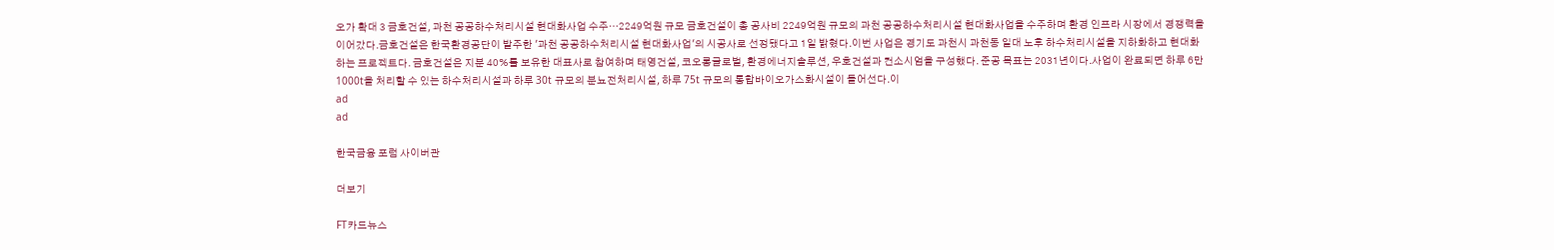오가 확대 3 금호건설, 과천 공공하수처리시설 현대화사업 수주…2249억원 규모 금호건설이 총 공사비 2249억원 규모의 과천 공공하수처리시설 현대화사업을 수주하며 환경 인프라 시장에서 경쟁력을 이어갔다.금호건설은 한국환경공단이 발주한 '과천 공공하수처리시설 현대화사업'의 시공사로 선정됐다고 1일 밝혔다.이번 사업은 경기도 과천시 과천동 일대 노후 하수처리시설을 지하화하고 현대화하는 프로젝트다. 금호건설은 지분 40%를 보유한 대표사로 참여하며 태영건설, 코오롱글로벌, 환경에너지솔루션, 우호건설과 컨소시엄을 구성했다. 준공 목표는 2031년이다.사업이 완료되면 하루 6만1000t을 처리할 수 있는 하수처리시설과 하루 30t 규모의 분뇨전처리시설, 하루 75t 규모의 통합바이오가스화시설이 들어선다.이
ad
ad

한국금융 포럼 사이버관

더보기

FT카드뉴스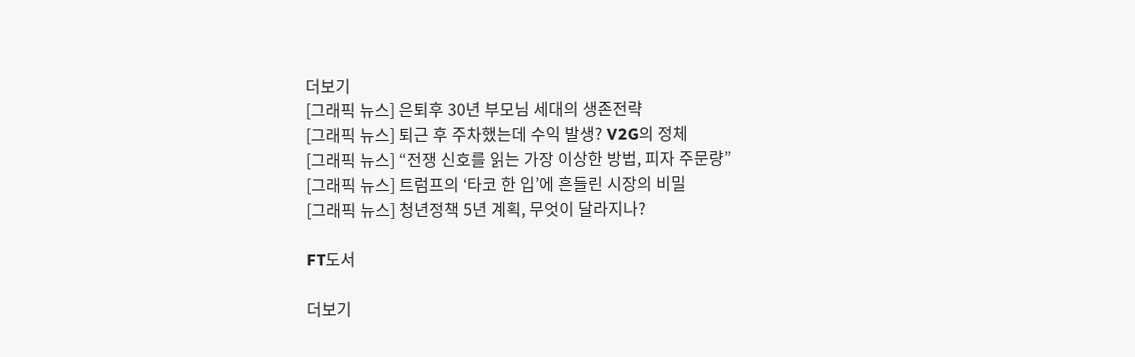더보기
[그래픽 뉴스] 은퇴후 30년 부모님 세대의 생존전략
[그래픽 뉴스] 퇴근 후 주차했는데 수익 발생? V2G의 정체
[그래픽 뉴스] “전쟁 신호를 읽는 가장 이상한 방법, 피자 주문량”
[그래픽 뉴스] 트럼프의 ‘타코 한 입’에 흔들린 시장의 비밀
[그래픽 뉴스] 청년정책 5년 계획, 무엇이 달라지나?

FT도서

더보기